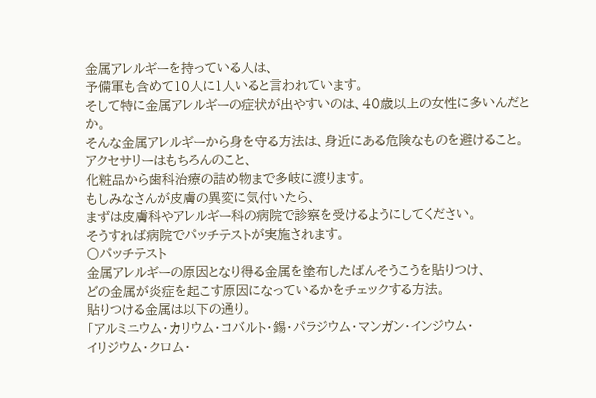金属アレルギーを持っている人は、
予備軍も含めて10人に1人いると言われています。
そして特に金属アレルギーの症状が出やすいのは、40歳以上の女性に多いんだとか。
そんな金属アレルギーから身を守る方法は、身近にある危険なものを避けること。
アクセサリーはもちろんのこと、
化粧品から歯科治療の詰め物まで多岐に渡ります。
もしみなさんが皮膚の異変に気付いたら、
まずは皮膚科やアレルギー科の病院で診察を受けるようにしてください。
そうすれば病院でパッチテストが実施されます。
〇パッチテスト
金属アレルギーの原因となり得る金属を塗布したばんそうこうを貼りつけ、
どの金属が炎症を起こす原因になっているかをチェックする方法。
貼りつける金属は以下の通り。
「アルミニウム・カリウム・コバルト・錫・パラジウム・マンガン・インジウム・
イリジウム・クロム・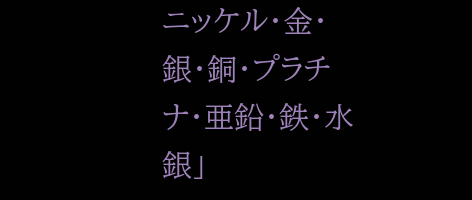ニッケル・金・銀・銅・プラチナ・亜鉛・鉄・水銀」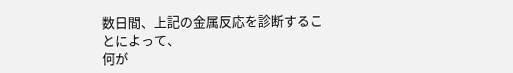数日間、上記の金属反応を診断することによって、
何が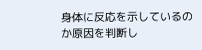身体に反応を示しているのか原因を判断し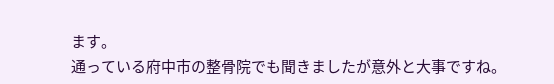ます。
通っている府中市の整骨院でも聞きましたが意外と大事ですね。